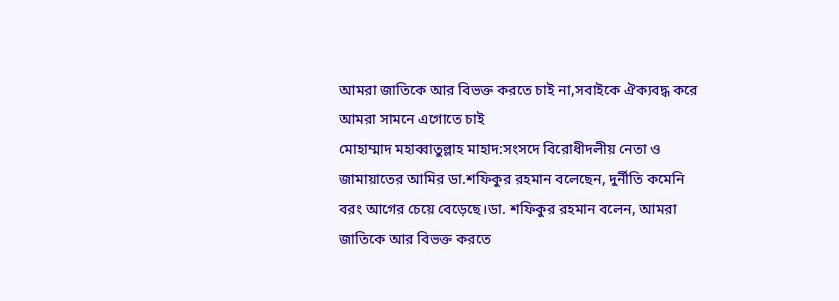আমরা জাতিকে আর বিভক্ত করতে চাই না,সবাইকে ঐক্যবদ্ধ করে আমরা সামনে এগোতে চাই
মোহাম্মাদ মহাব্বাতুল্লাহ মাহাদ:সংসদে বিরোধীদলীয় নেতা ও জামায়াতের আমির ডা.শফিকুর রহমান বলেছেন, দুর্নীতি কমেনি বরং আগের চেয়ে বেড়েছে।ডা. শফিকুর রহমান বলেন, আমরা জাতিকে আর বিভক্ত করতে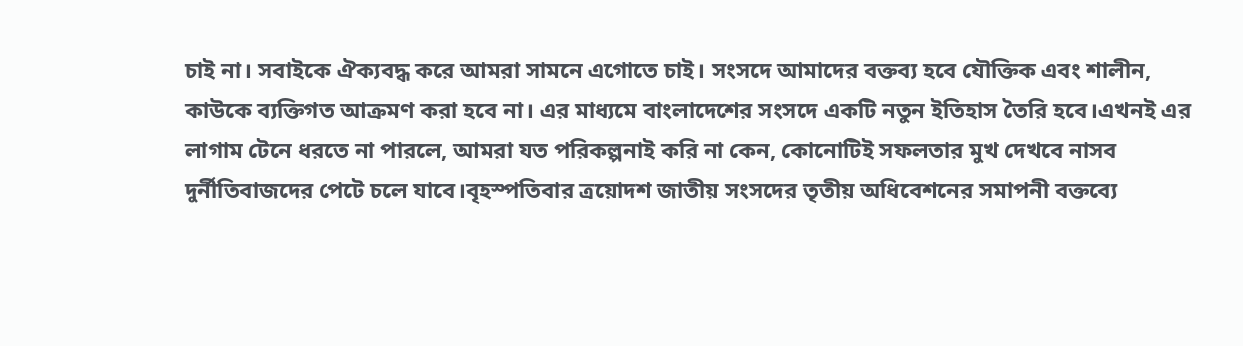চাই না। সবাইকে ঐক্যবদ্ধ করে আমরা সামনে এগোতে চাই। সংসদে আমাদের বক্তব্য হবে যৌক্তিক এবং শালীন, কাউকে ব্যক্তিগত আক্রমণ করা হবে না। এর মাধ্যমে বাংলাদেশের সংসদে একটি নতুন ইতিহাস তৈরি হবে।এখনই এর লাগাম টেনে ধরতে না পারলে, আমরা যত পরিকল্পনাই করি না কেন, কোনোটিই সফলতার মুখ দেখবে নাসব দুর্নীতিবাজদের পেটে চলে যাবে।বৃহস্পতিবার ত্রয়োদশ জাতীয় সংসদের তৃতীয় অধিবেশনের সমাপনী বক্তব্যে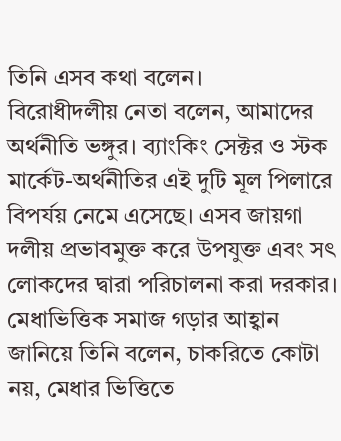তিনি এসব কথা বলেন।
বিরোধীদলীয় নেতা বলেন, আমাদের অর্থনীতি ভঙ্গুর। ব্যাংকিং সেক্টর ও স্টক মার্কেট-অর্থনীতির এই দুটি মূল পিলারে বিপর্যয় নেমে এসেছে। এসব জায়গা দলীয় প্রভাবমুক্ত করে উপযুক্ত এবং সৎ লোকদের দ্বারা পরিচালনা করা দরকার। মেধাভিত্তিক সমাজ গড়ার আহ্বান জানিয়ে তিনি বলেন, চাকরিতে কোটা নয়, মেধার ভিত্তিতে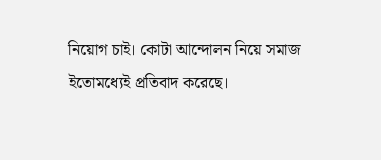নিয়োগ চাই। কোটা আন্দোলন নিয়ে সমাজ ইতোমধ্যেই প্রতিবাদ করেছে।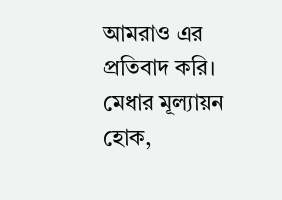আমরাও এর প্রতিবাদ করি। মেধার মূল্যায়ন হোক,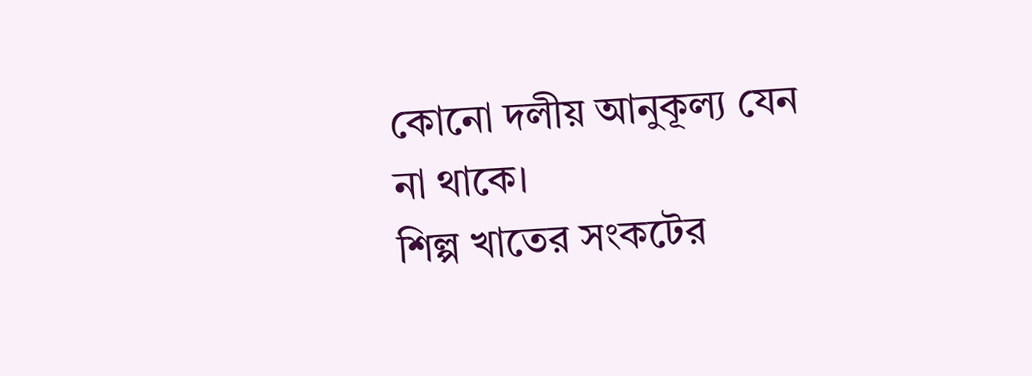কোনো দলীয় আনুকূল্য যেন না থাকে।
শিল্প খাতের সংকটের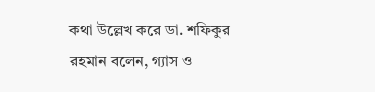কথা উল্লেখ করে ডা. শফিকুর রহমান বলেন, গ্যাস ও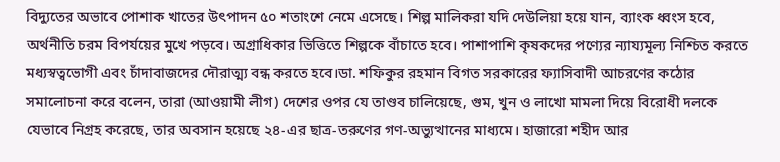বিদ্যুতের অভাবে পোশাক খাতের উৎপাদন ৫০ শতাংশে নেমে এসেছে। শিল্প মালিকরা যদি দেউলিয়া হয়ে যান, ব্যাংক ধ্বংস হবে, অর্থনীতি চরম বিপর্যয়ের মুখে পড়বে। অগ্রাধিকার ভিত্তিতে শিল্পকে বাঁচাতে হবে। পাশাপাশি কৃষকদের পণ্যের ন্যায্যমূল্য নিশ্চিত করতে মধ্যস্বত্বভোগী এবং চাঁদাবাজদের দৌরাত্ম্য বন্ধ করতে হবে।ডা. শফিকুর রহমান বিগত সরকারের ফ্যাসিবাদী আচরণের কঠোর সমালোচনা করে বলেন, তারা (আওয়ামী লীগ) দেশের ওপর যে তাণ্ডব চালিয়েছে, গুম, খুন ও লাখো মামলা দিয়ে বিরোধী দলকে যেভাবে নিগ্রহ করেছে, তার অবসান হয়েছে ২৪-এর ছাত্র-তরুণের গণ-অভ্যুত্থানের মাধ্যমে। হাজারো শহীদ আর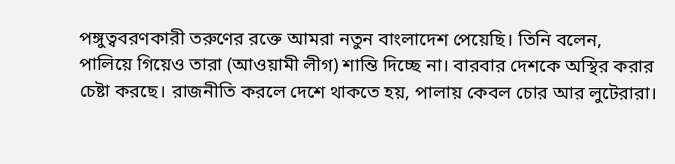পঙ্গুত্ববরণকারী তরুণের রক্তে আমরা নতুন বাংলাদেশ পেয়েছি। তিনি বলেন, পালিয়ে গিয়েও তারা (আওয়ামী লীগ) শান্তি দিচ্ছে না। বারবার দেশকে অস্থির করার চেষ্টা করছে। রাজনীতি করলে দেশে থাকতে হয়, পালায় কেবল চোর আর লুটেরারা।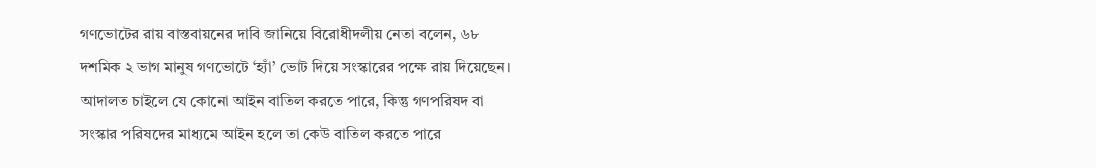গণভোটের রায় বাস্তবায়নের দাবি জানিয়ে বিরোধীদলীয় নেতা বলেন, ৬৮ দশমিক ২ ভাগ মানুষ গণভোটে ‘হ্যাঁ’ ভোট দিয়ে সংস্কারের পক্ষে রায় দিয়েছেন। আদালত চাইলে যে কোনো আইন বাতিল করতে পারে, কিন্তু গণপরিষদ বা সংস্কার পরিষদের মাধ্যমে আইন হলে তা কেউ বাতিল করতে পারে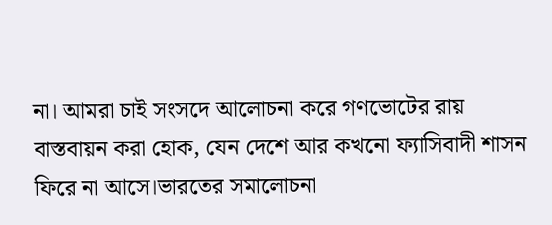না। আমরা চাই সংসদে আলোচনা করে গণভোটের রায় বাস্তবায়ন করা হোক, যেন দেশে আর কখনো ফ্যাসিবাদী শাসন ফিরে না আসে।ভারতের সমালোচনা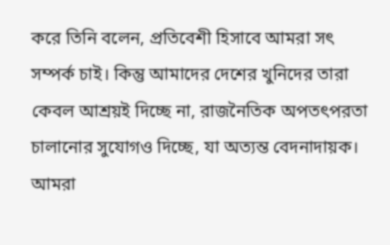করে তিনি বলেন, প্রতিবেশী হিসাবে আমরা সৎ সম্পর্ক চাই। কিন্তু আমাদের দেশের খুনিদের তারা কেবল আশ্রয়ই দিচ্ছে না, রাজনৈতিক অপতৎপরতা চালানোর সুযোগও দিচ্ছে, যা অত্যন্ত বেদনাদায়ক। আমরা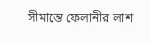সীমান্তে ফেলানীর লাশ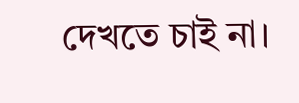দেখতে চাই না।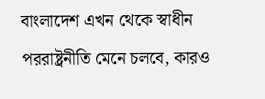বাংলাদেশ এখন থেকে স্বাধীন পররাষ্ট্রনীতি মেনে চলবে, কারও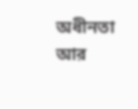অধীনতা আর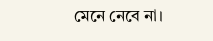মেনে নেবে না।